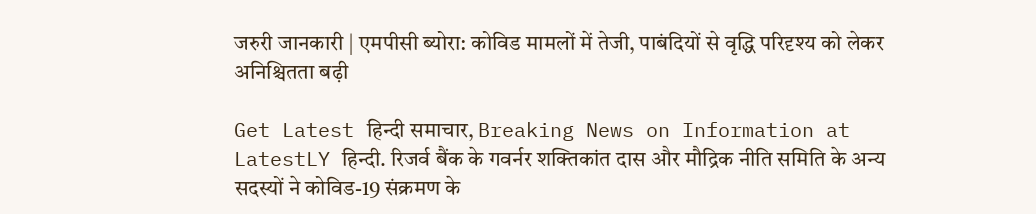जरुरी जानकारी | एमपीसी ब्योरा: कोविड मामलों में तेजी, पाबंदियों से वृद्धि परिदृश्य को लेकर अनिश्चितता बढ़ी

Get Latest हिन्दी समाचार, Breaking News on Information at LatestLY हिन्दी. रिजर्व बैंक के गवर्नर शक्तिकांत दास और मौद्रिक नीति समिति के अन्य सदस्यों ने कोविड-19 संक्रमण के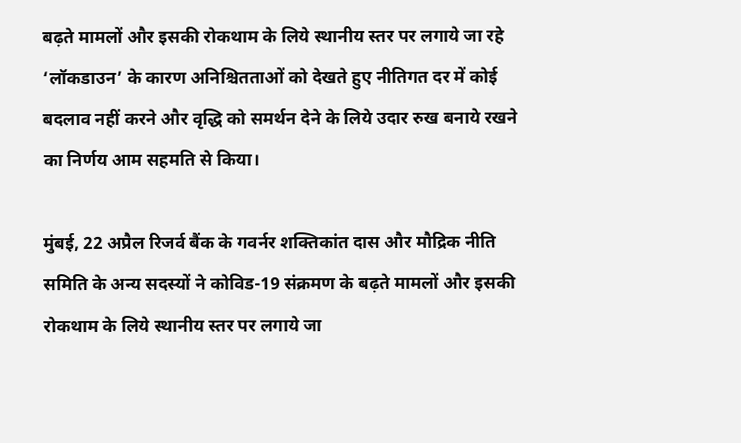बढ़ते मामलों और इसकी रोकथाम के लिये स्थानीय स्तर पर लगाये जा रहे ‘लॉकडाउन’ के कारण अनिश्चितताओं को देखते हुए नीतिगत दर में कोई बदलाव नहीं करने और वृद्धि को समर्थन देने के लिये उदार रुख बनाये रखने का निर्णय आम सहमति से किया।

मुंबई, 22 अप्रैल रिजर्व बैंक के गवर्नर शक्तिकांत दास और मौद्रिक नीति समिति के अन्य सदस्यों ने कोविड-19 संक्रमण के बढ़ते मामलों और इसकी रोकथाम के लिये स्थानीय स्तर पर लगाये जा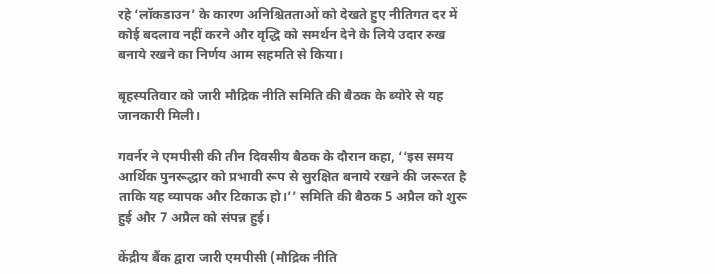रहे ‘लॉकडाउन’ के कारण अनिश्चितताओं को देखते हुए नीतिगत दर में कोई बदलाव नहीं करने और वृद्धि को समर्थन देने के लिये उदार रुख बनाये रखने का निर्णय आम सहमति से किया।

बृहस्पतिवार को जारी मौद्रिक नीति समिति की बैठक के ब्योरे से यह जानकारी मिली।

गवर्नर ने एमपीसी की तीन दिवसीय बैठक के दौरान कहा, ‘‘इस समय आर्थिक पुनरूद्धार को प्रभावी रूप से सुरक्षित बनाये रखने की जरूरत है ताकि यह व्यापक और टिकाऊ हो।’’ समिति की बैठक 5 अप्रैल को शुरू हुई और 7 अप्रैल को संपन्न हुई।

केंद्रीय बैंक द्वारा जारी एमपीसी (मौद्रिक नीति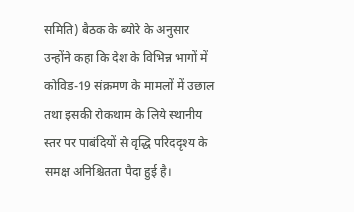समिति) बैठक के ब्योरे के अनुसार उन्होंने कहा कि देश के विभिन्न भागों में कोविड-19 संक्रमण के मामलों में उछाल तथा इसकी रोकथाम के लिये स्थानीय स्तर पर पाबंदियों से वृद्धि परिददृश्य के समक्ष अनिश्चितता पैदा हुई है।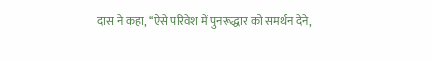दास ने कहा, ‘‘ऐसे परिवेश में पुनरूद्धार को समर्थन देने,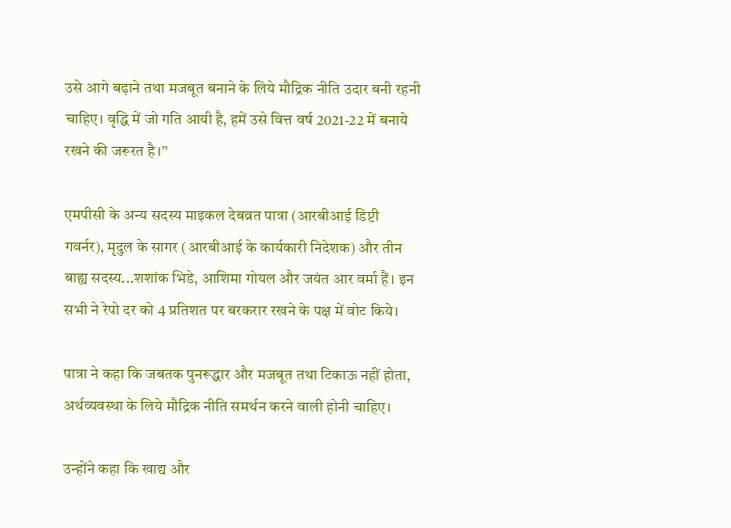उसे आगे बढ़ाने तथा मजबूत बनाने के लिये मौद्रिक नीति उदार बनी रहनी चाहिए। वृद्धि में जो गति आयी है, हमें उसे वित्त वर्ष 2021-22 में बनाये रखने की जरूरत है।’’

एमपीसी के अन्य सदस्य माइकल देबव्रत पात्रा (आरबीआई डिप्टी गवर्नर), मृदुल के सागर (आरबीआई के कार्यकारी निदेशक) और तीन बाह्य सदस्य...शशांक भिडे, आशिमा गोयल और जयंत आर वर्मा हैं। इन सभी ने रेपो दर को 4 प्रतिशत पर बरकरार रखने के पक्ष में वोट किये।

पात्रा ने कहा कि जबतक पुनरूद्धार और मजबूत तथा टिकाऊ नहीं होता, अर्थव्यवस्था के लिये मौद्रिक नीति समर्थन करने वाली होनी चाहिए।

उन्होंने कहा कि खाद्य और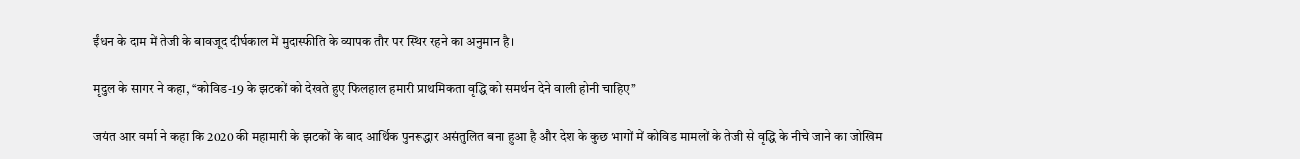ईंधन के दाम में तेजी के बावजूद दीर्घकाल में मुदास्फीति के व्यापक तौर पर स्थिर रहने का अनुमान है।

मृदुल के सागर ने कहा, ‘‘कोविड-19 के झटकों को देखते हुए फिलहाल हमारी प्राथमिकता वृद्धि को समर्थन देने वाली होनी चाहिए’’

जयंत आर वर्मा ने कहा कि 2020 की महामारी के झटकों के बाद आर्थिक पुनरूद्धार असंतुलित बना हुआ है और देश के कुछ भागों में कोविड मामलों के तेजी से वृद्धि के नीचे जाने का जोखिम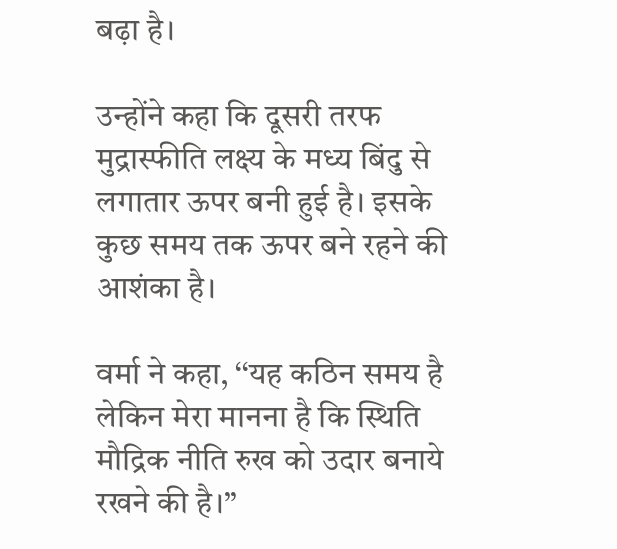बढ़ा है।

उन्होंने कहा कि दूसरी तरफ मुद्रास्फीति लक्ष्य के मध्य बिंदु से लगातार ऊपर बनी हुई है। इसके कुछ समय तक ऊपर बने रहने की आशंका है।

वर्मा ने कहा, ‘‘यह कठिन समय है लेकिन मेरा मानना है कि स्थिति मौद्रिक नीति रुख को उदार बनाये रखने की है।’’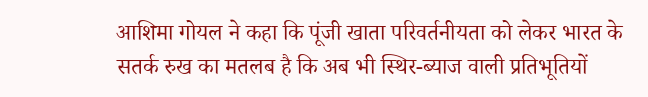आशिमा गोयल ने कहा कि पूंजी खाता परिवर्तनीयता को लेकर भारत के सतर्क रुख का मतलब है कि अब भी स्थिर-ब्याज वाली प्रतिभूतियों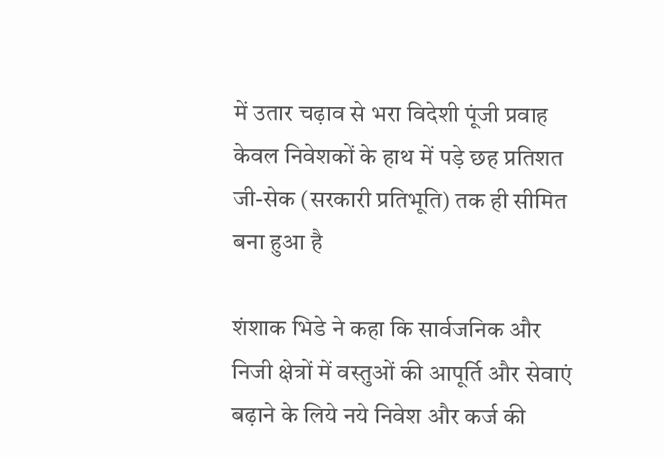में उतार चढ़ाव से भरा विदेशी पूंजी प्रवाह केवल निवेशकों के हाथ में पड़े छह प्रतिशत जी-सेक (सरकारी प्रतिभूति) तक ही सीमित बना हुआ है

शंशाक भिडे ने कहा कि सार्वजनिक और निजी क्षेत्रों में वस्तुओं की आपूर्ति और सेवाएं बढ़ाने के लिये नये निवेश और कर्ज की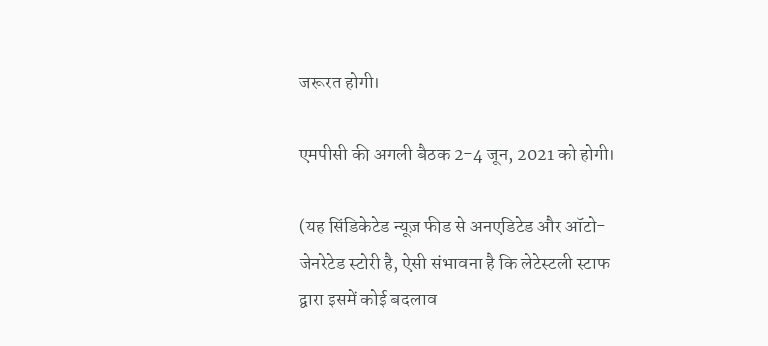जरूरत होगी।

एमपीसी की अगली बैठक 2-4 जून, 2021 को होगी।

(यह सिंडिकेटेड न्यूज़ फीड से अनएडिटेड और ऑटो-जेनरेटेड स्टोरी है, ऐसी संभावना है कि लेटेस्टली स्टाफ द्वारा इसमें कोई बदलाव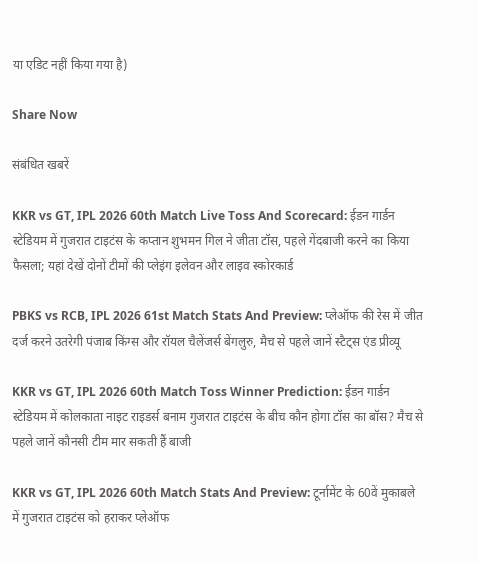या एडिट नहीं किया गया है)

Share Now

संबंधित खबरें

KKR vs GT, IPL 2026 60th Match Live Toss And Scorecard: ईडन गार्डन स्टेडियम में गुजरात टाइटंस के कप्तान शुभमन गिल ने जीता टॉस, पहले गेंदबाजी करने का किया फैसला; यहां देखें दोनों टीमों की प्लेइंग इलेवन और लाइव स्कोरकार्ड

PBKS vs RCB, IPL 2026 61st Match Stats And Preview: प्लेऑफ की रेस में जीत दर्ज करने उतरेगी पंजाब किंग्स और रॉयल चैलेंजर्स बेंगलुरु, मैच से पहले जानें स्टैट्स एंड प्रीव्यू

KKR vs GT, IPL 2026 60th Match Toss Winner Prediction: ईडन गार्डन स्टेडियम में कोलकाता नाइट राइडर्स बनाम गुजरात टाइटंस के बीच कौन होगा टॉस का बॉस? मैच से पहले जानें कौनसी टीम मार सकती हैं बाजी

KKR vs GT, IPL 2026 60th Match Stats And Preview: टूर्नामेंट के 60वें मुकाबले में गुजरात टाइटंस को हराकर प्लेऑफ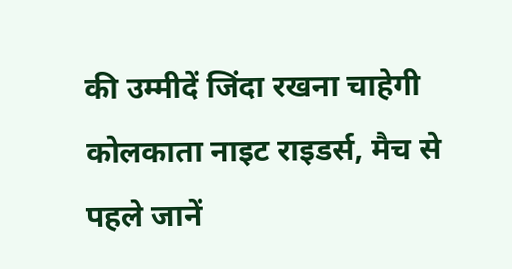की उम्मीदें जिंदा रखना चाहेगी कोलकाता नाइट राइडर्स, मैच से पहले जानें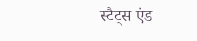स्टैट्स एंड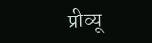प्रीव्यू